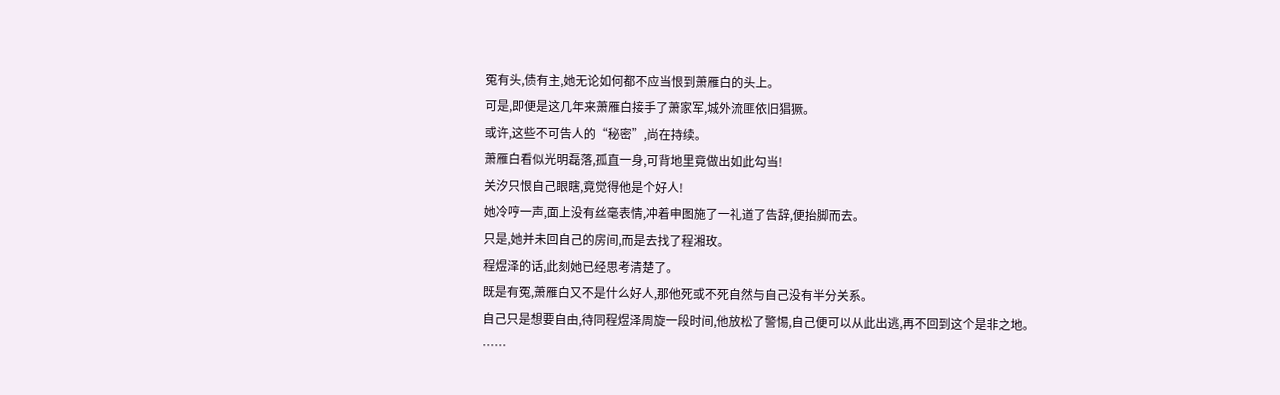冤有头,债有主,她无论如何都不应当恨到萧雁白的头上。
可是,即便是这几年来萧雁白接手了萧家军,城外流匪依旧猖獗。
或许,这些不可告人的“秘密”,尚在持续。
萧雁白看似光明磊落,孤直一身,可背地里竟做出如此勾当!
关汐只恨自己眼瞎,竟觉得他是个好人!
她冷哼一声,面上没有丝毫表情,冲着申图施了一礼道了告辞,便抬脚而去。
只是,她并未回自己的房间,而是去找了程湘玫。
程煜泽的话,此刻她已经思考清楚了。
既是有冤,萧雁白又不是什么好人,那他死或不死自然与自己没有半分关系。
自己只是想要自由,待同程煜泽周旋一段时间,他放松了警惕,自己便可以从此出逃,再不回到这个是非之地。
……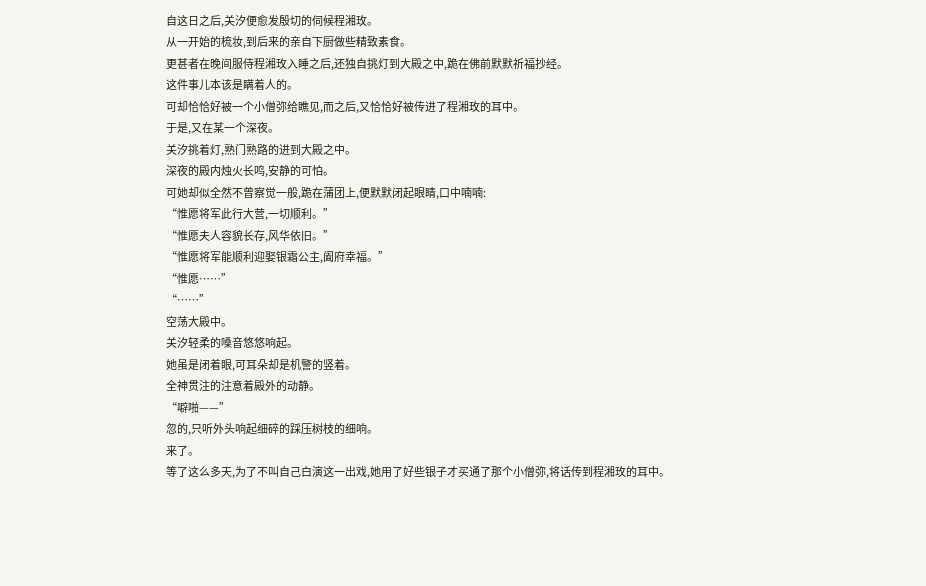自这日之后,关汐便愈发殷切的伺候程湘玫。
从一开始的梳妆,到后来的亲自下厨做些精致素食。
更甚者在晚间服侍程湘玫入睡之后,还独自挑灯到大殿之中,跪在佛前默默祈福抄经。
这件事儿本该是瞒着人的。
可却恰恰好被一个小僧弥给瞧见,而之后,又恰恰好被传进了程湘玫的耳中。
于是,又在某一个深夜。
关汐挑着灯,熟门熟路的进到大殿之中。
深夜的殿内烛火长鸣,安静的可怕。
可她却似全然不曾察觉一般,跪在蒲团上,便默默闭起眼睛,口中喃喃:
“惟愿将军此行大营,一切顺利。”
“惟愿夫人容貌长存,风华依旧。”
“惟愿将军能顺利迎娶银霜公主,阖府幸福。”
“惟愿……”
“……”
空荡大殿中。
关汐轻柔的嗓音悠悠响起。
她虽是闭着眼,可耳朵却是机警的竖着。
全神贯注的注意着殿外的动静。
“噼啪——”
忽的,只听外头响起细碎的踩压树枝的细响。
来了。
等了这么多天,为了不叫自己白演这一出戏,她用了好些银子才买通了那个小僧弥,将话传到程湘玫的耳中。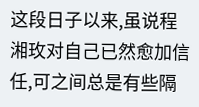这段日子以来,虽说程湘玫对自己已然愈加信任,可之间总是有些隔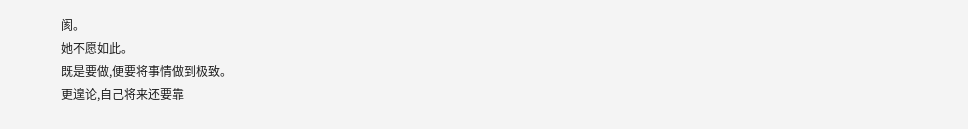阂。
她不愿如此。
既是要做,便要将事情做到极致。
更遑论,自己将来还要靠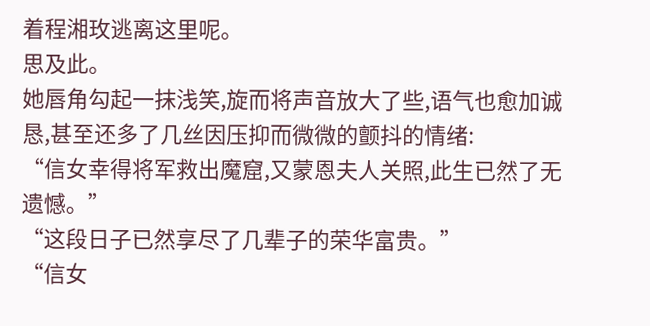着程湘玫逃离这里呢。
思及此。
她唇角勾起一抹浅笑,旋而将声音放大了些,语气也愈加诚恳,甚至还多了几丝因压抑而微微的颤抖的情绪:
“信女幸得将军救出魔窟,又蒙恩夫人关照,此生已然了无遗憾。”
“这段日子已然享尽了几辈子的荣华富贵。”
“信女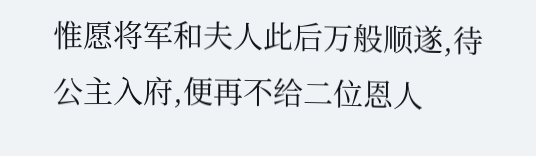惟愿将军和夫人此后万般顺遂,待公主入府,便再不给二位恩人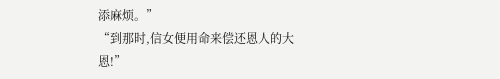添麻烦。”
“到那时,信女便用命来偿还恩人的大恩!”